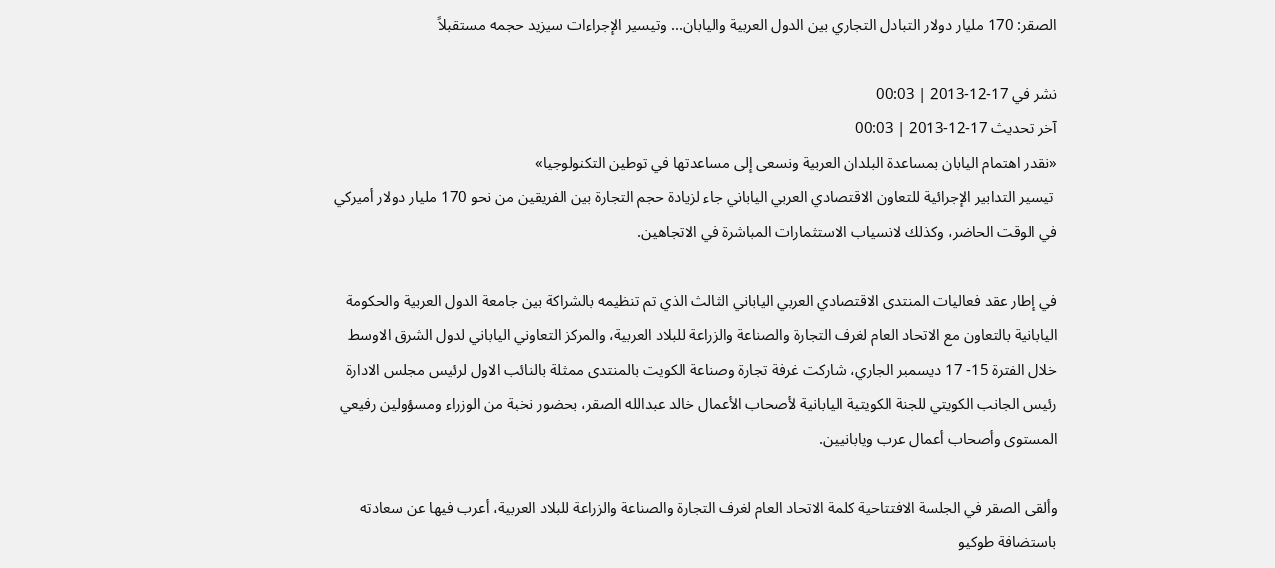الصقر: 170 مليار دولار التبادل التجاري بين الدول العربية واليابان... وتيسير الإجراءات سيزيد حجمه مستقبلاً

نشر في 17-12-2013 | 00:03
آخر تحديث 17-12-2013 | 00:03
«نقدر اهتمام اليابان بمساعدة البلدان العربية ونسعى إلى مساعدتها في توطين التكنولوجيا»
 تيسير التدابير الإجرائية للتعاون الاقتصادي العربي الياباني جاء لزيادة حجم التجارة بين الفريقين من نحو 170 مليار دولار أميركي في الوقت الحاضر، وكذلك لانسياب الاستثمارات المباشرة في الاتجاهين.

في إطار عقد فعاليات المنتدى الاقتصادي العربي الياباني الثالث الذي تم تنظيمه بالشراكة بين جامعة الدول العربية والحكومة اليابانية بالتعاون مع الاتحاد العام لغرف التجارة والصناعة والزراعة للبلاد العربية، والمركز التعاوني الياباني لدول الشرق الاوسط خلال الفترة 15- 17 ديسمبر الجاري، شاركت غرفة تجارة وصناعة الكويت بالمنتدى ممثلة بالنائب الاول لرئيس مجلس الادارة رئيس الجانب الكويتي للجنة الكويتية اليابانية لأصحاب الأعمال خالد عبدالله الصقر، بحضور نخبة من الوزراء ومسؤولين رفيعي المستوى وأصحاب أعمال عرب ويابانيين.

وألقى الصقر في الجلسة الافتتاحية كلمة الاتحاد العام لغرف التجارة والصناعة والزراعة للبلاد العربية، أعرب فيها عن سعادته باستضافة طوكيو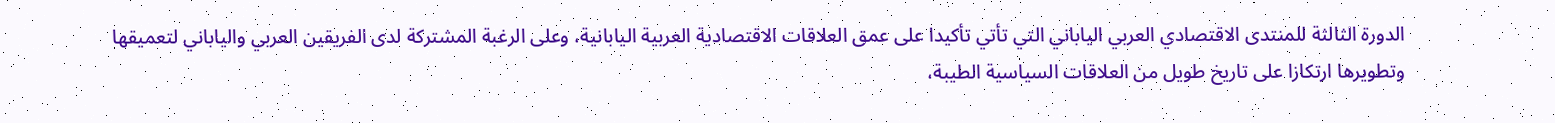الدورة الثالثة للمنتدى الاقتصادي العربي الياباني التي تأتي تأكيدا على عمق العلاقات الاقتصادية العربية اليابانية، وعلى الرغبة المشتركة لدى الفريقين العربي والياباني لتعميقها وتطويرها ارتكازا على تاريخ طويل من العلاقات السياسية الطيبة،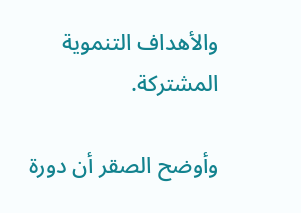والأهداف التنموية المشتركة.

وأوضح الصقر أن دورة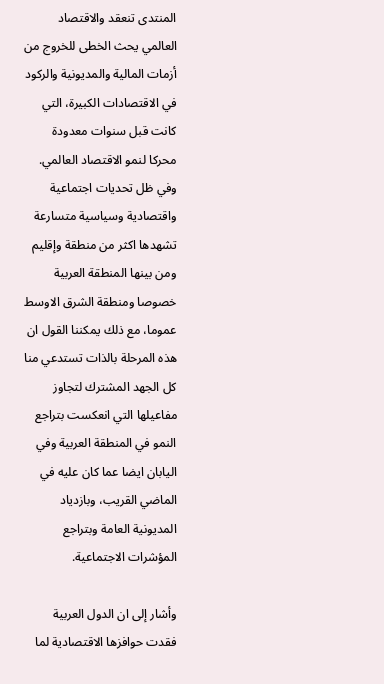المنتدى تنعقد والاقتصاد العالمي يحث الخطى للخروج من أزمات المالية والمديونية والركود في الاقتصادات الكبيرة، التي كانت قبل سنوات معدودة محركا لنمو الاقتصاد العالمي. وفي ظل تحديات اجتماعية واقتصادية وسياسية متسارعة تشهدها اكثر من منطقة وإقليم ومن بينها المنطقة العربية خصوصا ومنطقة الشرق الاوسط عموما، مع ذلك يمكننا القول ان هذه المرحلة بالذات تستدعي منا كل الجهد المشترك لتجاوز مفاعيلها التي انعكست بتراجع النمو في المنطقة العربية وفي اليابان ايضا عما كان عليه في الماضي القريب، وبازدياد المديونية العامة وبتراجع المؤشرات الاجتماعية.

وأشار إلى ان الدول العربية فقدت حوافزها الاقتصادية لما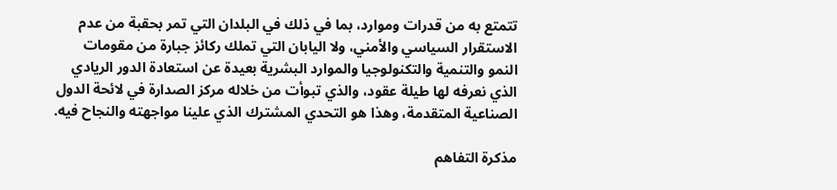تتمتع به من قدرات وموارد، بما في ذلك في البلدان التي تمر بحقبة من عدم الاستقرار السياسي والأمني، ولا اليابان التي تملك ركائز جبارة من مقومات النمو والتنمية والتكنولوجيا والموارد البشرية بعيدة عن استعادة الدور الريادي الذي نعرفه لها طيلة عقود، والذي تبوأت من خلاله مركز الصدارة في لائحة الدول الصناعية المتقدمة، وهذا هو التحدي المشترك الذي علينا مواجهته والنجاح فيه.

مذكرة التفاهم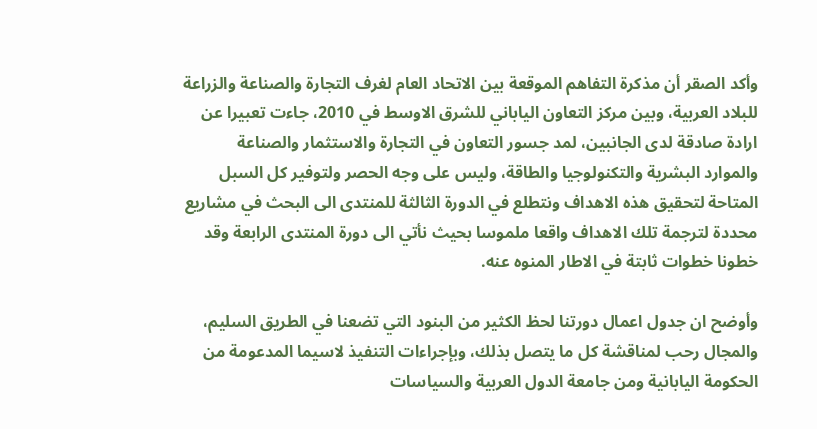وأكد الصقر أن مذكرة التفاهم الموقعة بين الاتحاد العام لغرف التجارة والصناعة والزراعة للبلاد العربية، وبين مركز التعاون الياباني للشرق الاوسط في 2010، جاءت تعبيرا عن ارادة صادقة لدى الجانبين، لمد جسور التعاون في التجارة والاستثمار والصناعة والموارد البشرية والتكنولوجيا والطاقة، وليس على وجه الحصر ولتوفير كل السبل المتاحة لتحقيق هذه الاهداف ونتطلع في الدورة الثالثة للمنتدى الى البحث في مشاريع محددة لترجمة تلك الاهداف واقعا ملموسا بحيث نأتي الى دورة المنتدى الرابعة وقد خطونا خطوات ثابتة في الاطار المنوه عنه.

وأوضح ان جدول اعمال دورتنا لحظ الكثير من البنود التي تضعنا في الطريق السليم، والمجال رحب لمناقشة كل ما يتصل بذلك، وبإجراءات التنفيذ لاسيما المدعومة من الحكومة اليابانية ومن جامعة الدول العربية والسياسات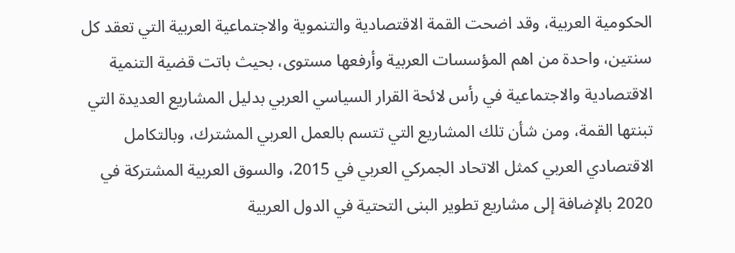الحكومية العربية، وقد اضحت القمة الاقتصادية والتنموية والاجتماعية العربية التي تعقد كل سنتين، واحدة من اهم المؤسسات العربية وأرفعها مستوى، بحيث باتت قضية التنمية الاقتصادية والاجتماعية في رأس لائحة القرار السياسي العربي بدليل المشاريع العديدة التي تبنتها القمة، ومن شأن تلك المشاريع التي تتسم بالعمل العربي المشترك، وبالتكامل الاقتصادي العربي كمثل الاتحاد الجمركي العربي في 2015، والسوق العربية المشتركة في 2020 بالإضافة إلى مشاريع تطوير البنى التحتية في الدول العربية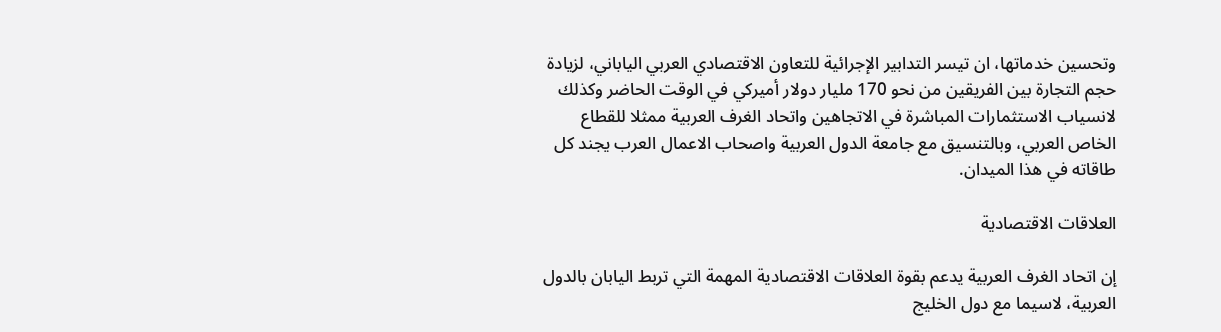وتحسين خدماتها، ان تيسر التدابير الإجرائية للتعاون الاقتصادي العربي الياباني، لزيادة حجم التجارة بين الفريقين من نحو 170 مليار دولار أميركي في الوقت الحاضر وكذلك لانسياب الاستثمارات المباشرة في الاتجاهين واتحاد الغرف العربية ممثلا للقطاع الخاص العربي، وبالتنسيق مع جامعة الدول العربية واصحاب الاعمال العرب يجند كل طاقاته في هذا الميدان.

العلاقات الاقتصادية

إن اتحاد الغرف العربية يدعم بقوة العلاقات الاقتصادية المهمة التي تربط اليابان بالدول العربية، لاسيما مع دول الخليج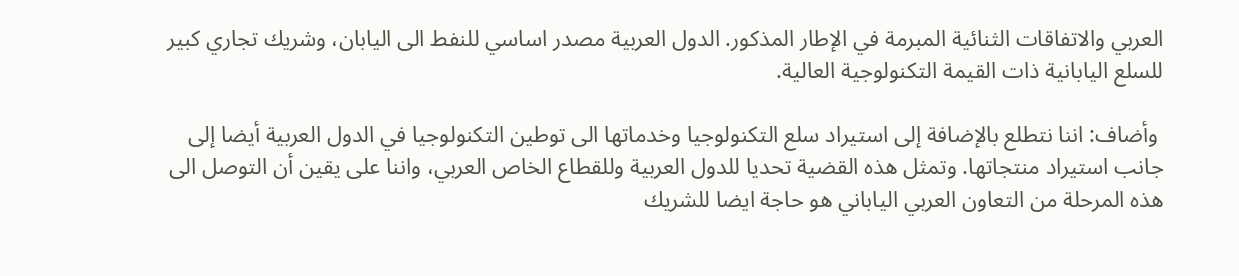العربي والاتفاقات الثنائية المبرمة في الإطار المذكور. الدول العربية مصدر اساسي للنفط الى اليابان، وشريك تجاري كبير للسلع اليابانية ذات القيمة التكنولوجية العالية.

 وأضاف: اننا نتطلع بالإضافة إلى استيراد سلع التكنولوجيا وخدماتها الى توطين التكنولوجيا في الدول العربية أيضا إلى جانب استيراد منتجاتها. وتمثل هذه القضية تحديا للدول العربية وللقطاع الخاص العربي، واننا على يقين أن التوصل الى هذه المرحلة من التعاون العربي الياباني هو حاجة ايضا للشريك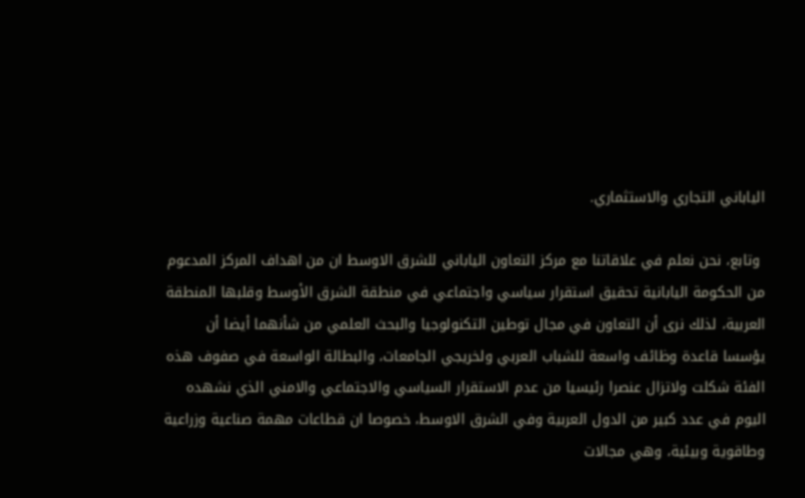الياباني التجاري والاستثماري.

 وتابع، نحن نعلم في علاقاتنا مع مركز التعاون الياباني للشرق الاوسط ان من اهداف المركز المدعوم من الحكومة اليابانية تحقيق استقرار سياسي واجتماعي في منطقة الشرق الأوسط وقلبها المنطقة العربية، لذلك نرى أن التعاون في مجال توطين التكنولوجيا والبحث العلمي من شأنهما أيضا أن يؤسسا قاعدة وظائف واسعة للشباب العربي ولخريجي الجامعات، والبطالة الواسعة في صفوف هذه الفئة شكلت ولاتزال عنصرا رئيسيا من عدم الاستقرار السياسي والاجتماعي والامني الذي نشهده اليوم في عدد كبير من الدول العربية وفي الشرق الاوسط، خصوصا ان قطاعات مهمة صناعية وزراعية وطاقوية وبيئية، وهي مجالات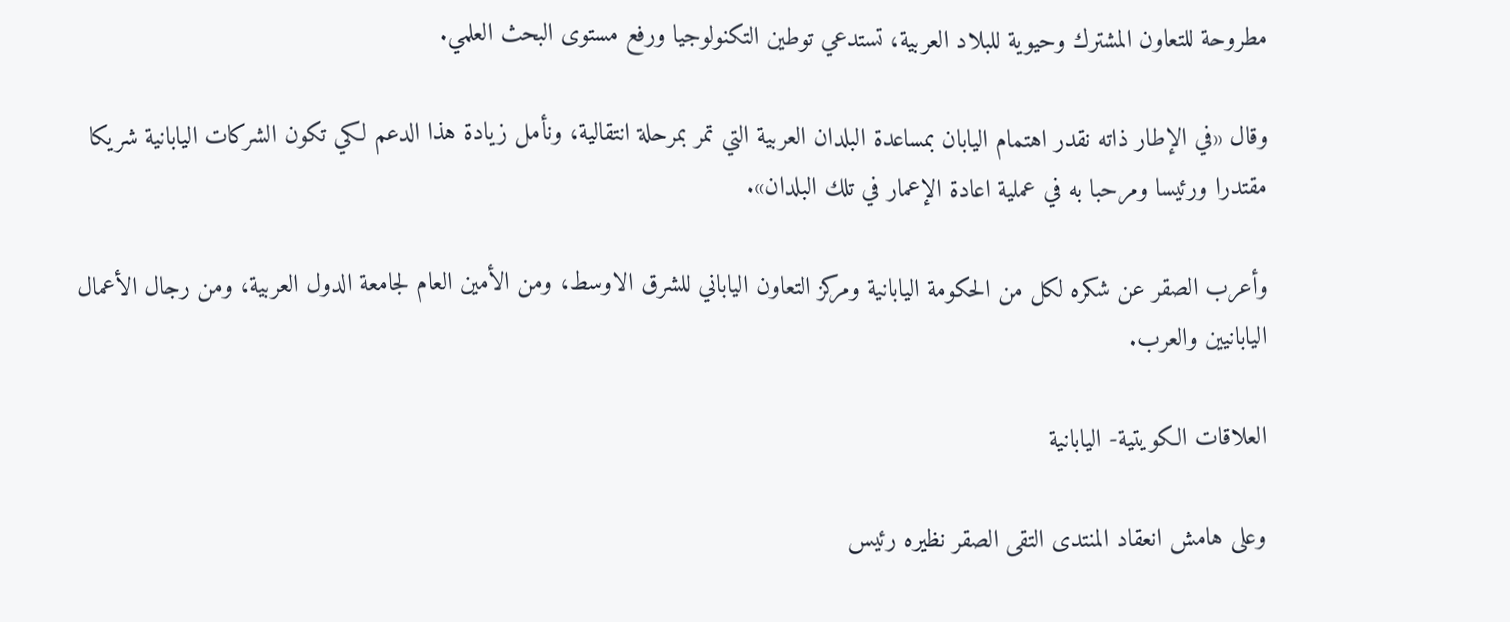مطروحة للتعاون المشترك وحيوية للبلاد العربية، تستدعي توطين التكنولوجيا ورفع مستوى البحث العلمي.

وقال «في الإطار ذاته نقدر اهتمام اليابان بمساعدة البلدان العربية التي تمر بمرحلة انتقالية، ونأمل زيادة هذا الدعم لكي تكون الشركات اليابانية شريكا مقتدرا ورئيسا ومرحبا به في عملية اعادة الإعمار في تلك البلدان».

وأعرب الصقر عن شكره لكل من الحكومة اليابانية ومركز التعاون الياباني للشرق الاوسط، ومن الأمين العام لجامعة الدول العربية، ومن رجال الأعمال اليابانيين والعرب.

العلاقات الكويتية- اليابانية

وعلى هامش انعقاد المنتدى التقى الصقر نظيره رئيس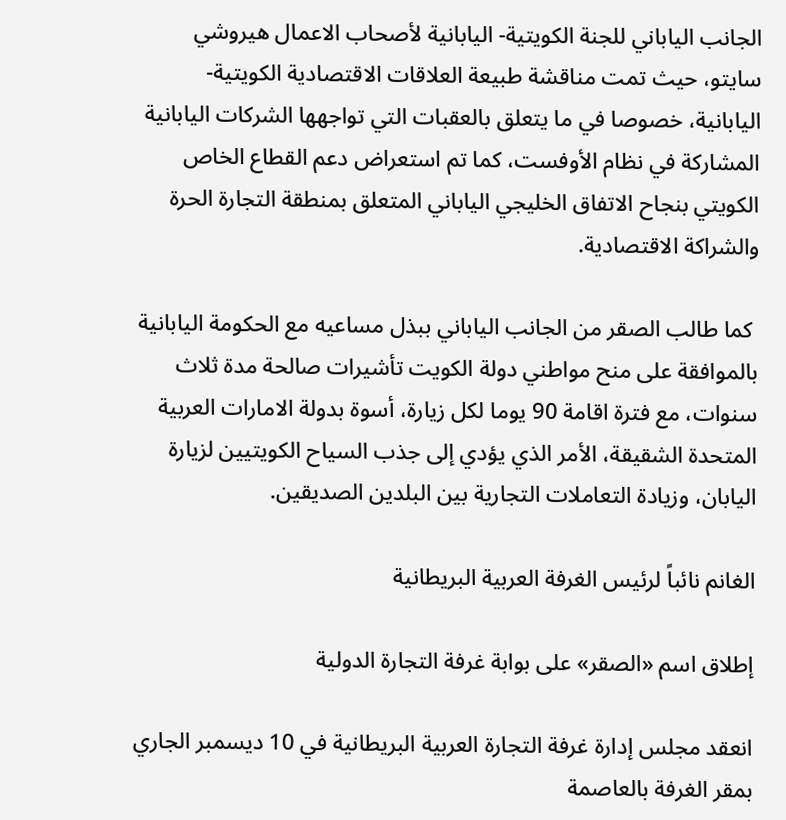الجانب الياباني للجنة الكويتية- اليابانية لأصحاب الاعمال هيروشي سايتو، حيث تمت مناقشة طبيعة العلاقات الاقتصادية الكويتية- اليابانية، خصوصا في ما يتعلق بالعقبات التي تواجهها الشركات اليابانية المشاركة في نظام الأوفست، كما تم استعراض دعم القطاع الخاص الكويتي بنجاح الاتفاق الخليجي الياباني المتعلق بمنطقة التجارة الحرة والشراكة الاقتصادية.

 كما طالب الصقر من الجانب الياباني ببذل مساعيه مع الحكومة اليابانية بالموافقة على منح مواطني دولة الكويت تأشيرات صالحة مدة ثلاث سنوات، مع فترة اقامة 90 يوما لكل زيارة، أسوة بدولة الامارات العربية المتحدة الشقيقة، الأمر الذي يؤدي إلى جذب السياح الكويتيين لزيارة اليابان، وزيادة التعاملات التجارية بين البلدين الصديقين.

الغانم نائباً لرئيس الغرفة العربية البريطانية

إطلاق اسم «الصقر» على بوابة غرفة التجارة الدولية

انعقد مجلس إدارة غرفة التجارة العربية البريطانية في 10 ديسمبر الجاري بمقر الغرفة بالعاصمة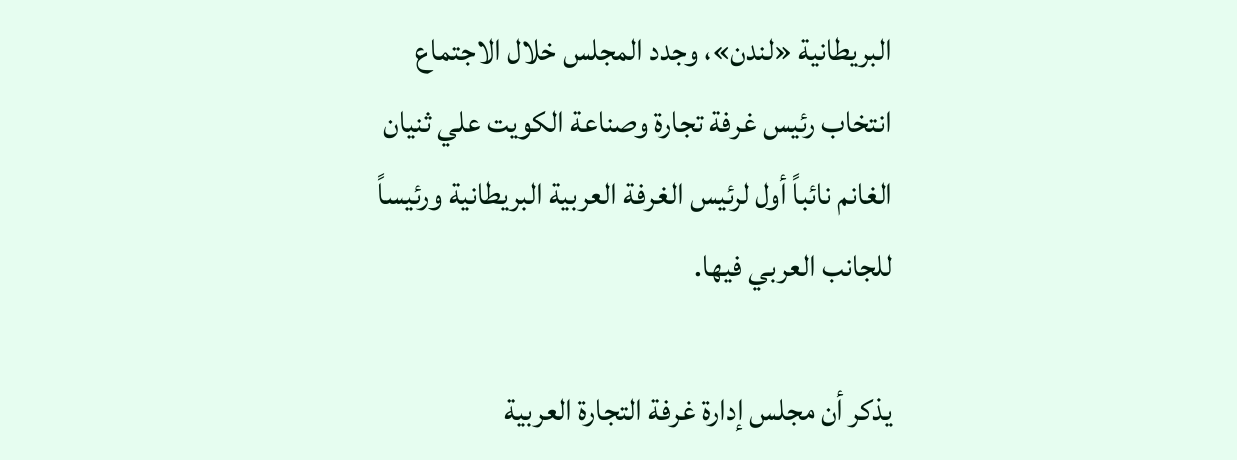البريطانية «لندن»، وجدد المجلس خلال الاجتماع انتخاب رئيس غرفة تجارة وصناعة الكويت علي ثنيان الغانم نائباً أول لرئيس الغرفة العربية البريطانية ورئيساً للجانب العربي فيها.

يذكر أن مجلس إدارة غرفة التجارة العربية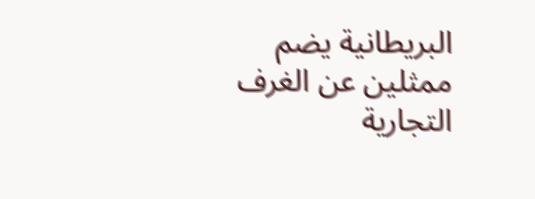البريطانية يضم ممثلين عن الغرف التجارية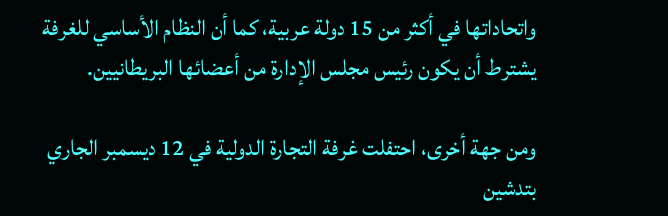واتحاداتها في أكثر من 15 دولة عربية، كما أن النظام الأساسي للغرفة يشترط أن يكون رئيس مجلس الإدارة من أعضائها البريطانيين.

ومن جهة أخرى، احتفلت غرفة التجارة الدولية في 12 ديسمبر الجاري بتدشين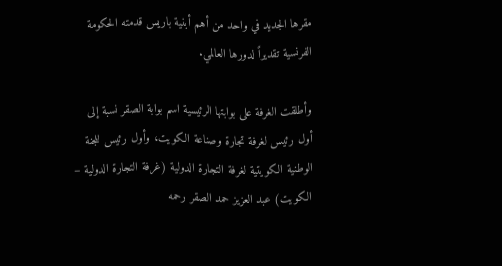مقرها الجديد في واحد من أهم أبنية باريس قدمته الحكومة الفرنسية تقديراً لدورها العالمي.

وأطلقت الغرفة على بوابتها الرئيسية اسم بوابة الصقر نسبة إلى أول رئيس لغرفة تجارة وصناعة الكويت، وأول رئيس للجنة الوطنية الكويتية لغرفة التجارة الدولية (غرفة التجارة الدولية – الكويت) عبد العزيز حمد الصقر رحمه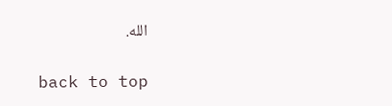الله.

back to top